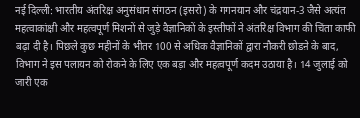नई दिल्ली: भारतीय अंतरिक्ष अनुसंधान संगठन (इसरो) के गगनयान और चंद्रयान-3 जैसे अत्यंत महत्वाकांक्षी और महत्वपूर्ण मिशनों से जुड़े वैज्ञानिकों के इस्तीफों ने अंतरिक्ष विभाग की चिंता काफी बढ़ा दी है। पिछले कुछ महीनों के भीतर 100 से अधिक वैज्ञानिकों द्वारा नौकरी छोडऩे के बाद, विभाग ने इस पलायन को रोकने के लिए एक बड़ा और महत्वपूर्ण कदम उठाया है। 14 जुलाई को जारी एक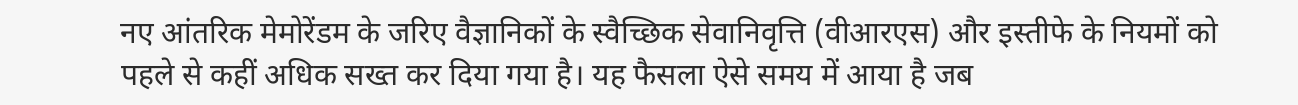नए आंतरिक मेमोरेंडम के जरिए वैज्ञानिकों के स्वैच्छिक सेवानिवृत्ति (वीआरएस) और इस्तीफे के नियमों को पहले से कहीं अधिक सख्त कर दिया गया है। यह फैसला ऐसे समय में आया है जब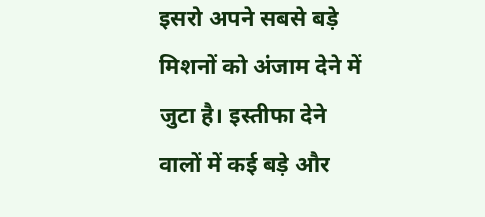इसरो अपने सबसे बड़े मिशनों को अंजाम देने में जुटा है। इस्तीफा देने वालों में कई बड़े और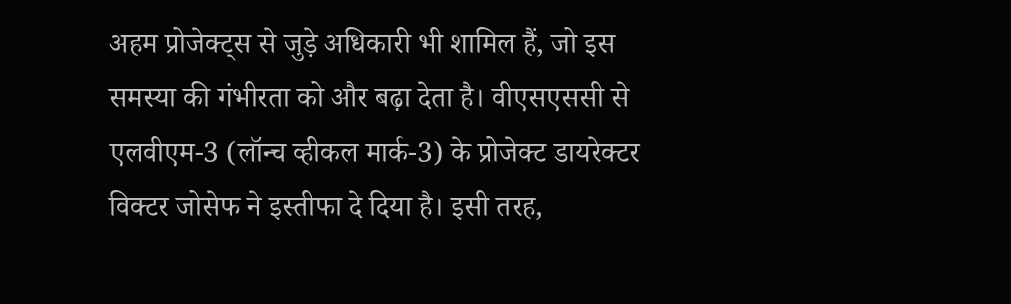अहम प्रोजेक्ट्स से जुड़े अधिकारी भी शामिल हैं, जो इस समस्या की गंभीरता को और बढ़ा देता है। वीएसएससी से एलवीएम-3 (लॉन्च व्हीकल मार्क-3) के प्रोजेक्ट डायरेक्टर विक्टर जोसेफ ने इस्तीफा दे दिया है। इसी तरह,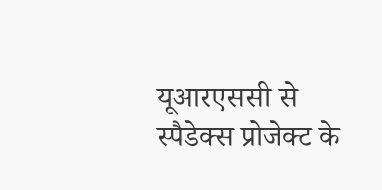यूआरएससी से स्पैडेक्स प्रोजेक्ट के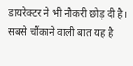डायरेक्टर ने भी नौकरी छोड़ दी है। सबसे चौंकाने वाली बात यह है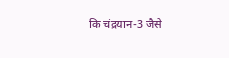कि चंद्रयान-3 जैसे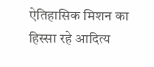ऐतिहासिक मिशन का हिस्सा रहे आदित्य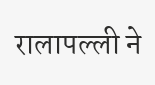रालापल्ली ने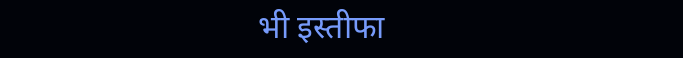भी इस्तीफा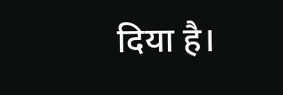दिया है।